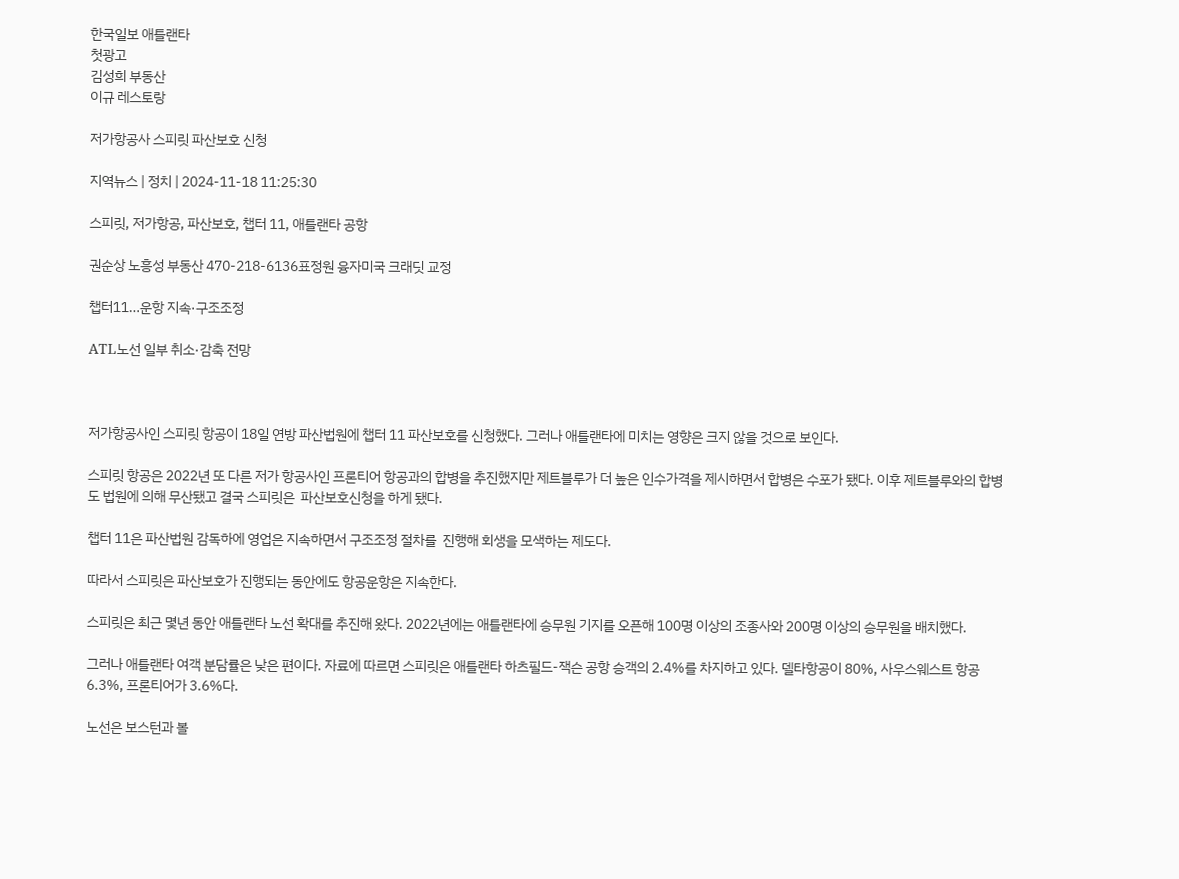한국일보 애틀랜타
첫광고
김성희 부동산
이규 레스토랑

저가항공사 스피릿 파산보호 신청

지역뉴스 | 정치 | 2024-11-18 11:25:30

스피릿, 저가항공, 파산보호, 챕터 11, 애틀랜타 공항

권순상 노흥성 부동산 470-218-6136표정원 융자미국 크래딧 교정

챕터11…운항 지속·구조조정

ATL노선 일부 취소·감축 전망



저가항공사인 스피릿 항공이 18일 연방 파산법원에 챕터 11 파산보호를 신청했다. 그러나 애틀랜타에 미치는 영향은 크지 않을 것으로 보인다.

스피릿 항공은 2022년 또 다른 저가 항공사인 프론티어 항공과의 합병을 추진했지만 제트블루가 더 높은 인수가격을 제시하면서 합병은 수포가 됐다. 이후 제트블루와의 합병도 법원에 의해 무산됐고 결국 스피릿은  파산보호신청을 하게 됐다.

챕터 11은 파산법원 감독하에 영업은 지속하면서 구조조정 절차를  진행해 회생을 모색하는 제도다.

따라서 스피릿은 파산보호가 진행되는 동안에도 항공운항은 지속한다.

스피릿은 최근 몇년 동안 애틀랜타 노선 확대를 추진해 왔다. 2022년에는 애틀랜타에 승무원 기지를 오픈해 100명 이상의 조종사와 200명 이상의 승무원을 배치했다.

그러나 애틀랜타 여객 분담률은 낮은 편이다. 자료에 따르면 스피릿은 애틀랜타 하츠필드-잭슨 공항 승객의 2.4%를 차지하고 있다. 델타항공이 80%, 사우스웨스트 항공 6.3%, 프론티어가 3.6%다.

노선은 보스턴과 볼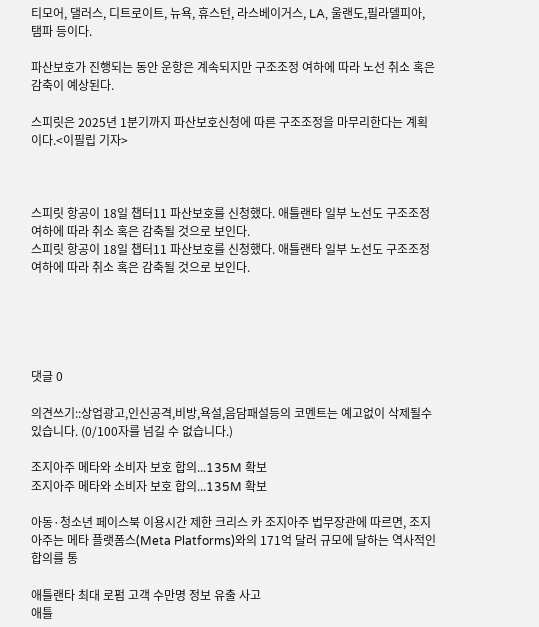티모어, 댈러스, 디트로이트, 뉴욕, 휴스턴, 라스베이거스, LA, 울랜도,필라델피아, 탬파 등이다.

파산보호가 진행되는 동안 운항은 계속되지만 구조조정 여하에 따라 노선 취소 혹은 감축이 예상된다.

스피릿은 2025년 1분기까지 파산보호신청에 따른 구조조정을 마무리한다는 계획이다.<이필립 기자>



스피릿 항공이 18일 챕터11 파산보호를 신청했다. 애틀랜타 일부 노선도 구조조정 여하에 따라 취소 혹은 감축될 것으로 보인다.
스피릿 항공이 18일 챕터11 파산보호를 신청했다. 애틀랜타 일부 노선도 구조조정 여하에 따라 취소 혹은 감축될 것으로 보인다.





댓글 0

의견쓰기::상업광고,인신공격,비방,욕설,음담패설등의 코멘트는 예고없이 삭제될수 있습니다. (0/100자를 넘길 수 없습니다.)

조지아주 메타와 소비자 보호 합의...135M 확보
조지아주 메타와 소비자 보호 합의...135M 확보

아동·청소년 페이스북 이용시간 제한 크리스 카 조지아주 법무장관에 따르면, 조지아주는 메타 플랫폼스(Meta Platforms)와의 171억 달러 규모에 달하는 역사적인 합의를 통

애틀랜타 최대 로펌 고객 수만명 정보 유출 사고
애틀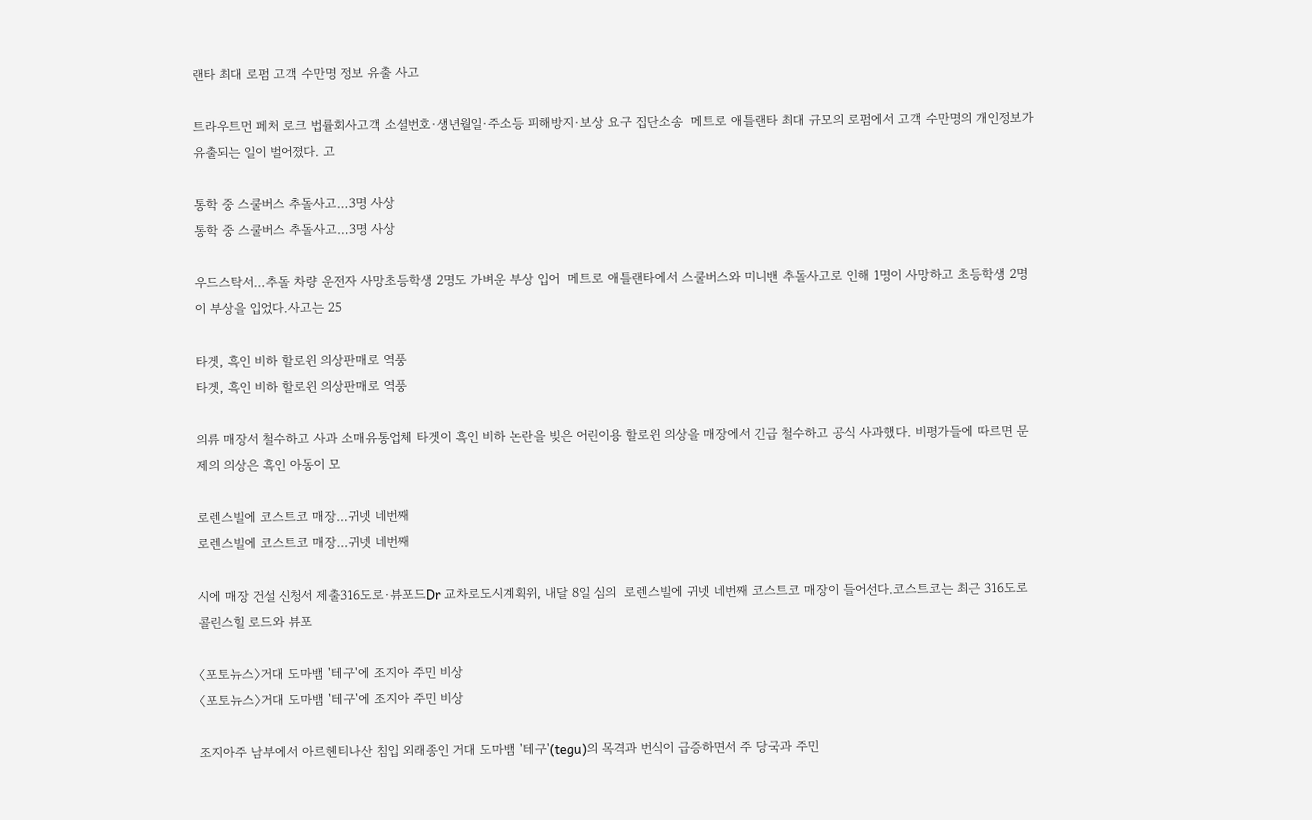랜타 최대 로펌 고객 수만명 정보 유출 사고

트라우트먼 페처 로크 법률회사고객 소셜번호∙생년월일·주소등 피해방지·보상 요구 집단소송  메트로 애틀랜타 최대 규모의 로펌에서 고객 수만명의 개인정보가 유출되는 일이 벌어졌다. 고

통학 중 스쿨버스 추돌사고…3명 사상
통학 중 스쿨버스 추돌사고…3명 사상

우드스탁서…추돌 차량 운전자 사망초등학생 2명도 가벼운 부상 입어  메트로 애틀랜타에서 스쿨버스와 미니밴 추돌사고로 인해 1명이 사망하고 초등학생 2명이 부상을 입었다.사고는 25

타겟, 흑인 비하 할로윈 의상판매로 역풍
타겟, 흑인 비하 할로윈 의상판매로 역풍

의류 매장서 철수하고 사과 소매유통업체 타겟이 흑인 비하 논란을 빚은 어린이용 할로윈 의상을 매장에서 긴급 철수하고 공식 사과했다. 비평가들에 따르면 문제의 의상은 흑인 아동이 모

로렌스빌에 코스트코 매장…귀넷 네번째
로렌스빌에 코스트코 매장…귀넷 네번째

시에 매장 건설 신청서 제출316도로∙뷰포드Dr 교차로도시계획위, 내달 8일 심의  로렌스빌에 귀넷 네번째 코스트코 매장이 들어선다.코스트코는 최근 316도로 콜린스힐 로드와 뷰포

〈포토뉴스〉거대 도마뱀 '테구'에 조지아 주민 비상
〈포토뉴스〉거대 도마뱀 '테구'에 조지아 주민 비상

조지아주 남부에서 아르헨티나산 침입 외래종인 거대 도마뱀 '테구'(tegu)의 목격과 번식이 급증하면서 주 당국과 주민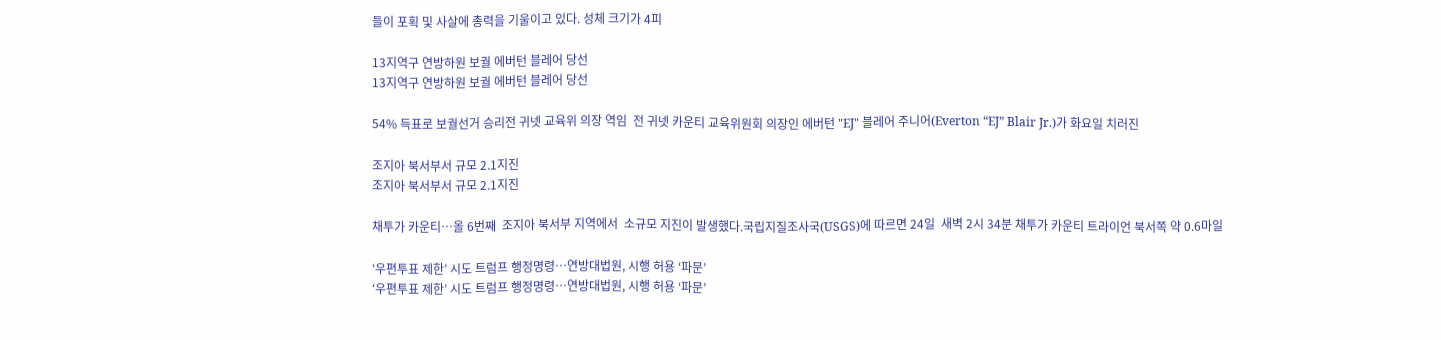들이 포획 및 사살에 총력을 기울이고 있다. 성체 크기가 4피

13지역구 연방하원 보궐 에버턴 블레어 당선
13지역구 연방하원 보궐 에버턴 블레어 당선

54% 득표로 보궐선거 승리전 귀넷 교육위 의장 역임  전 귀넷 카운티 교육위원회 의장인 에버턴 "EJ" 블레어 주니어(Everton “EJ” Blair Jr.)가 화요일 치러진

조지아 북서부서 규모 2.1지진
조지아 북서부서 규모 2.1지진

채투가 카운티…올 6번째  조지아 북서부 지역에서  소규모 지진이 발생했다.국립지질조사국(USGS)에 따르면 24일  새벽 2시 34분 채투가 카운티 트라이언 북서쪽 약 0.6마일

‘우편투표 제한’ 시도 트럼프 행정명령…연방대법원, 시행 허용 ‘파문’
‘우편투표 제한’ 시도 트럼프 행정명령…연방대법원, 시행 허용 ‘파문’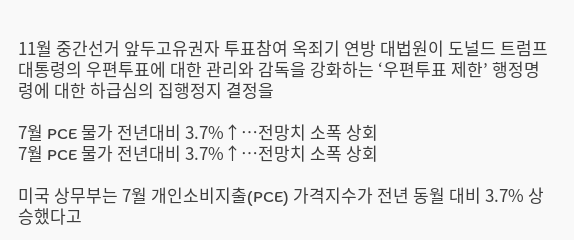11월 중간선거 앞두고유권자 투표참여 옥죄기 연방 대법원이 도널드 트럼프 대통령의 우편투표에 대한 관리와 감독을 강화하는 ‘우편투표 제한’ 행정명령에 대한 하급심의 집행정지 결정을

7월 PCE 물가 전년대비 3.7%↑…전망치 소폭 상회
7월 PCE 물가 전년대비 3.7%↑…전망치 소폭 상회

미국 상무부는 7월 개인소비지출(PCE) 가격지수가 전년 동월 대비 3.7% 상승했다고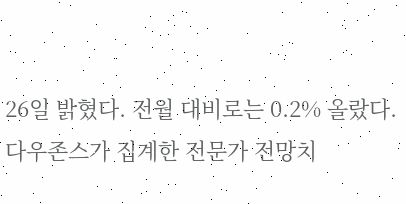26일 밝혔다. 전월 대비로는 0.2% 올랐다.다우존스가 집계한 전문가 전망치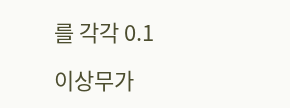를 각각 0.1

이상무가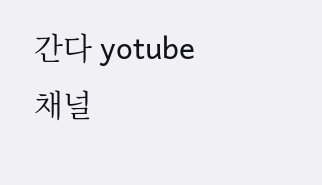간다 yotube 채널